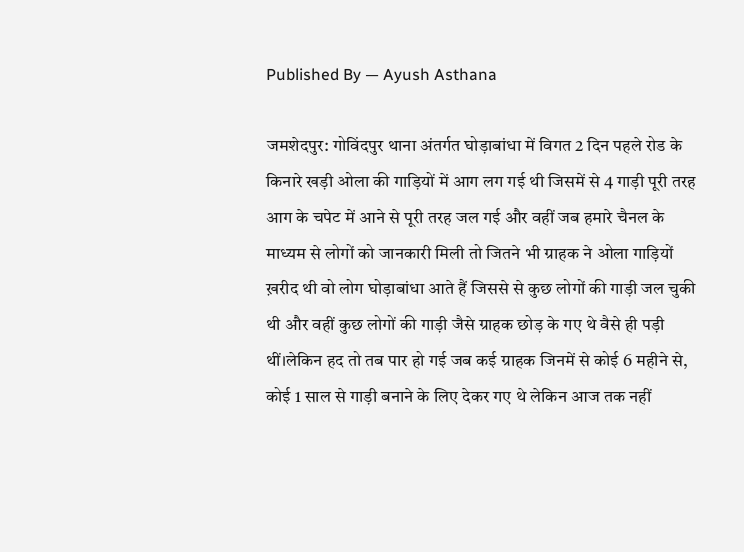Published By — Ayush Asthana

जमशेदपुर: गोविंदपुर थाना अंतर्गत घोड़ाबांधा में विगत 2 दिन पहले रोड के किनारे खड़ी ओला की गाड़ियों में आग लग गई थी जिसमें से 4 गाड़ी पूरी तरह आग के चपेट में आने से पूरी तरह जल गई और वहीं जब हमारे चैनल के माध्यम से लोगों को जानकारी मिली तो जितने भी ग्राहक ने ओला गाड़ियों ख़रीद थी वो लोग घोड़ाबांधा आते हैं जिससे से कुछ लोगों की गाड़ी जल चुकी थी और वहीं कुछ लोगों की गाड़ी जैसे ग्राहक छोड़ के गए थे वैसे ही पड़ी थीं।लेकिन हद तो तब पार हो गई जब कई ग्राहक जिनमें से कोई 6 महीने से, कोई 1 साल से गाड़ी बनाने के लिए देकर गए थे लेकिन आज तक नहीं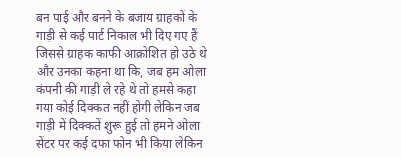बन पाई और बनने के बजाय ग्राहकों के गाड़ी से कई पार्ट निकाल भी दिए गए हैं जिससे ग्राहक काफी आक्रोशित हो उठे थे और उनका कहना था कि, जब हम ओला कंपनी की गाड़ी ले रहे थे तो हमसे कहा गया कोई दिक्कत नहीं होगी लेकिन जब गाड़ी में दिक्कतें शुरू हुई तो हमने ओला सेंटर पर कई दफा फोन भी किया लेकिन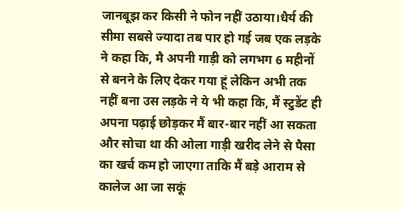जानबूझ कर किसी ने फोन नहीं उठाया।धैर्य की सीमा सबसे ज्यादा तब पार हो गई जब एक लड़के ने कहा कि, मै अपनी गाड़ी को लगभग 6 महीनों से बनने के लिए देकर गया हूं लेकिन अभी तक नहीं बना उस लड़के ने ये भी कहा कि, मैं स्टुडेंट ही अपना पढ़ाई छोड़कर मैं बार-बार नहीं आ सकता और सोचा था की ओला गाड़ी खरीद लेने से पैसा का खर्च कम हो जाएगा ताकि मैं बड़े आराम से कालेज आ जा सकूं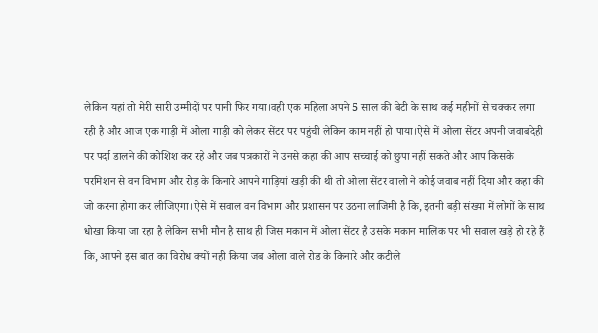लेकिन यहां तो मेरी सारी उम्मीदों पर पानी फिर गया।वही एक महिला अपने 5 साल की बेटी के साथ कई महीनों से चक्कर लगा रही है और आज एक गाड़ी में ओला गाड़ी को लेकर सेंटर पर पहुंची लेकिन काम नहीं हो पाया।ऐसे में ओला सेंटर अपनी जवाबदेही पर पर्दा डालने की कोशिश कर रहे और जब पत्रकारों ने उनसे कहा की आप सच्चाई को छुपा नहीं सकते और आप किसके परमिशन से वन विभाग और रोड़ के किनारे आपने गाड़ियां खड़ी की थी तो ओला सेंटर वालो ने कोई जवाब नहीं दिया और कहा की जो करना होगा कर लीजिएगा।ऐसे में सवाल वन विभाग और प्रशासन पर उठना लाजिमी है कि, इतनी बड़ी संख्या में लोगों के साथ धोखा किया जा रहा है लेकिन सभी मौन है साथ ही जिस मकान में ओला सेंटर है उसके मकान मालिक पर भी सवाल खड़े हो रहे हैं कि, आपने इस बात का विरोध क्यों नही किया जब ओला वाले रोड के किनारे और कटीले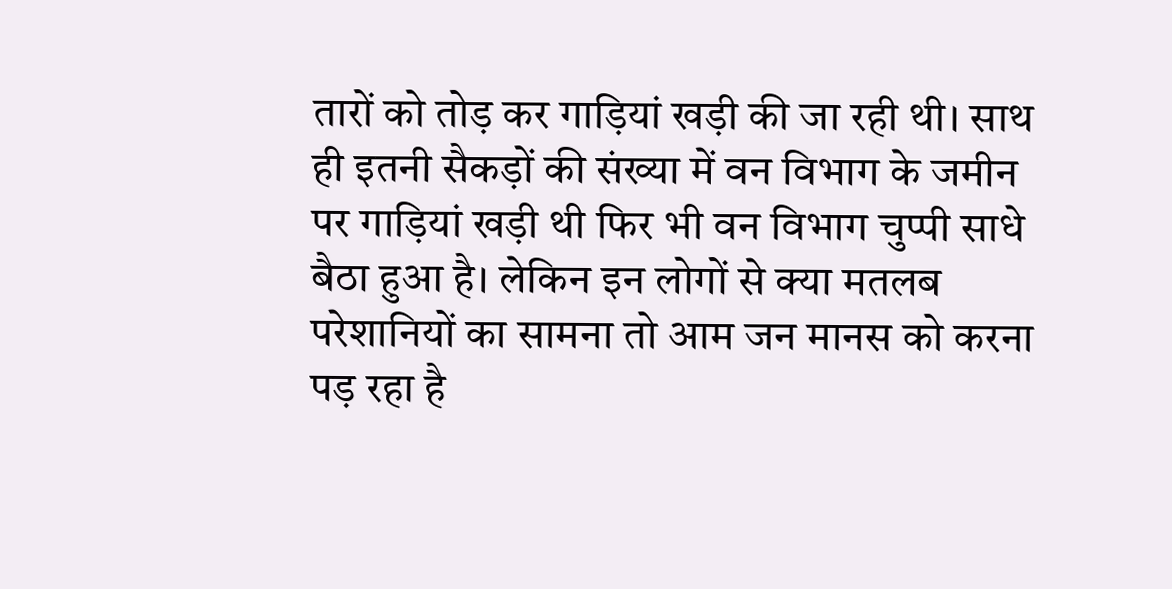तारों को तोड़ कर गाड़ियां खड़ी की जा रही थी। साथ ही इतनी सैकड़ों की संख्या में वन विभाग के जमीन पर गाड़ियां खड़ी थी फिर भी वन विभाग चुप्पी साधे बैठा हुआ है। लेकिन इन लोगों से क्या मतलब परेशानियों का सामना तो आम जन मानस को करना पड़ रहा है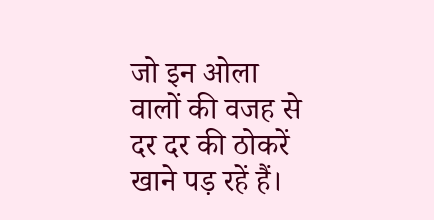जो इन ओला वालों की वजह से दर दर की ठोकरें खाने पड़ रहें हैं।